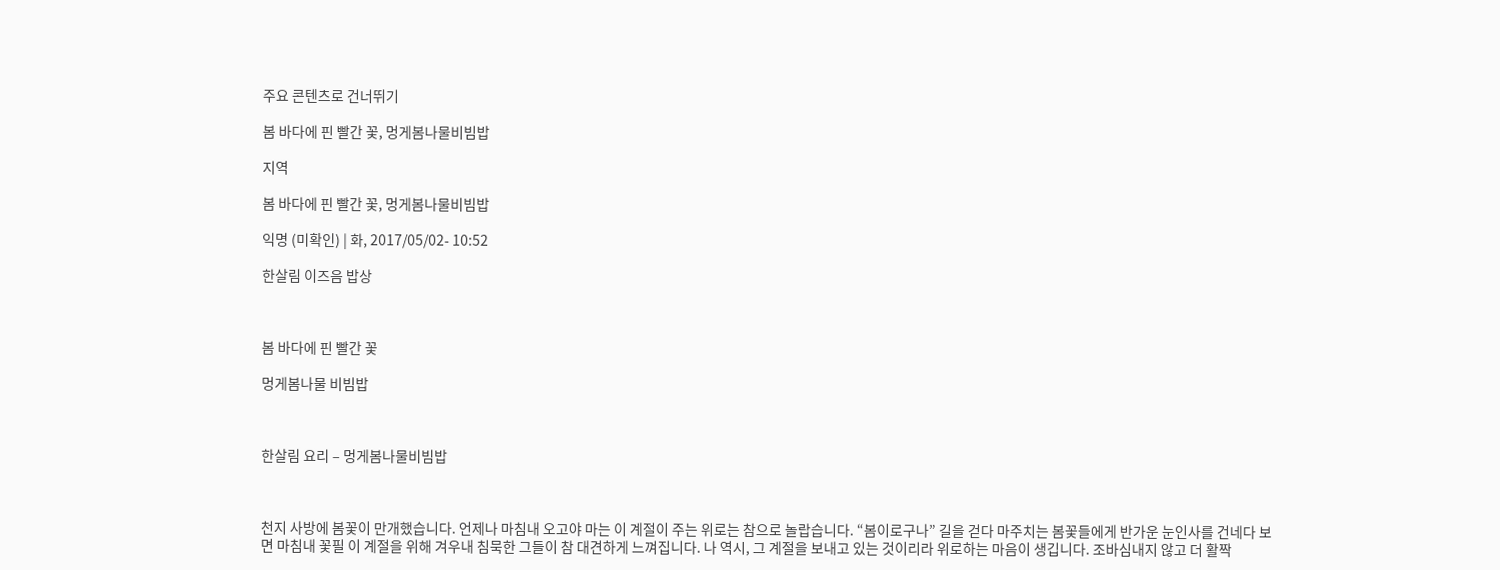주요 콘텐츠로 건너뛰기

봄 바다에 핀 빨간 꽃, 멍게봄나물비빔밥

지역

봄 바다에 핀 빨간 꽃, 멍게봄나물비빔밥

익명 (미확인) | 화, 2017/05/02- 10:52

한살림 이즈음 밥상



봄 바다에 핀 빨간 꽃

멍게봄나물 비빔밥



한살림 요리 – 멍게봄나물비빔밥



천지 사방에 봄꽃이 만개했습니다. 언제나 마침내 오고야 마는 이 계절이 주는 위로는 참으로 놀랍습니다. “봄이로구나” 길을 걷다 마주치는 봄꽃들에게 반가운 눈인사를 건네다 보면 마침내 꽃필 이 계절을 위해 겨우내 침묵한 그들이 참 대견하게 느껴집니다. 나 역시, 그 계절을 보내고 있는 것이리라 위로하는 마음이 생깁니다. 조바심내지 않고 더 활짝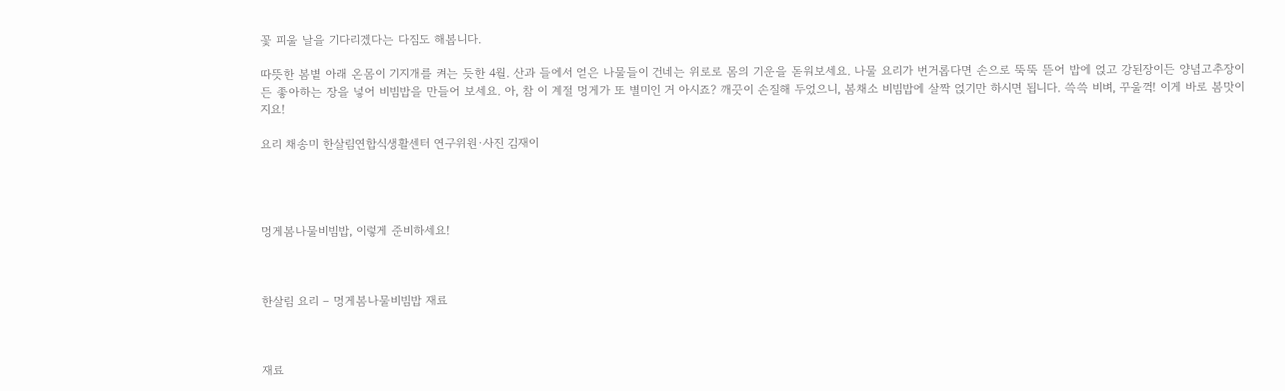꽃 피울 날을 기다리겠다는 다짐도 해봅니다.

따뜻한 봄볕 아래 온몸이 기지개를 켜는 듯한 4월. 산과 들에서 얻은 나물들이 건네는 위로로 몸의 기운을 돋워보세요. 나물 요리가 번거롭다면 손으로 뚝뚝 뜯어 밥에 얹고 강된장이든 양념고추장이든 좋아하는 장을 넣어 비빔밥을 만들어 보세요. 아, 참 이 계절 멍게가 또 별미인 거 아시죠? 깨끗이 손질해 두었으니, 봄채소 비빔밥에 살짝 얹기만 하시면 됩니다. 쓱쓱 비벼, 꾸울꺽! 이게 바로 봄맛이지요!

요리 채송미 한살림연합식생활센터 연구위원·사진 김재이




멍게봄나물비빔밥, 이렇게 준비하세요!



한살림 요리 – 멍게봄나물비빔밥 재료



재료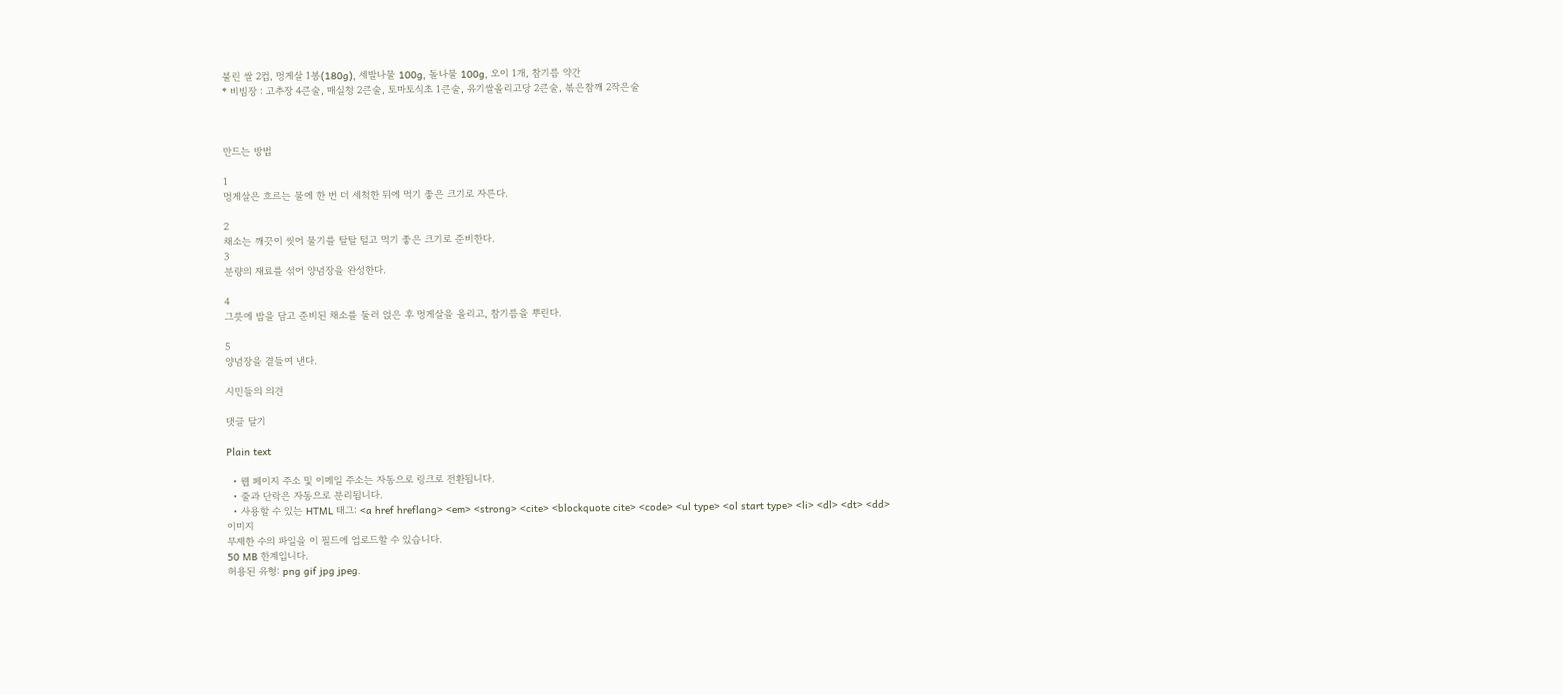불린 쌀 2컵, 멍게살 1봉(180g), 세발나물 100g, 돌나물 100g, 오이 1개, 참기름 약간
* 비빔장 : 고추장 4큰술, 매실청 2큰술, 토마토식초 1큰술, 유기쌀올리고당 2큰술, 볶은참깨 2작은술



만드는 방법

1
멍게살은 흐르는 물에 한 번 더 세척한 뒤에 먹기 좋은 크기로 자른다.

2
채소는 깨끗이 씻어 물기를 탈탈 털고 먹기 좋은 크기로 준비한다.
3
분량의 재료를 섞어 양념장을 완성한다.

4
그릇에 밥을 담고 준비된 채소를 둘러 얹은 후 멍게살을 올리고, 참기름을 뿌린다.

5
양념장을 곁들여 낸다.

시민들의 의견

댓글 달기

Plain text

  • 웹 페이지 주소 및 이메일 주소는 자동으로 링크로 전환됩니다.
  • 줄과 단락은 자동으로 분리됩니다.
  • 사용할 수 있는 HTML 태그: <a href hreflang> <em> <strong> <cite> <blockquote cite> <code> <ul type> <ol start type> <li> <dl> <dt> <dd>
이미지
무제한 수의 파일을 이 필드에 업로드할 수 있습니다.
50 MB 한계입니다.
허용된 유형: png gif jpg jpeg.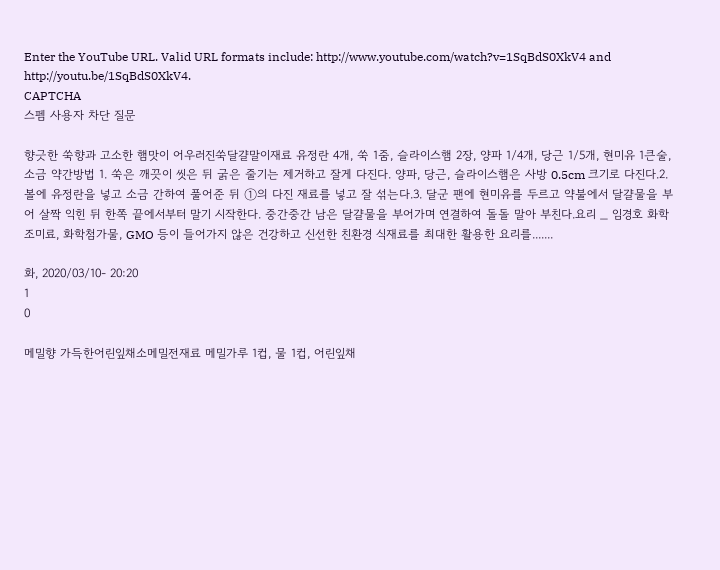Enter the YouTube URL. Valid URL formats include: http://www.youtube.com/watch?v=1SqBdS0XkV4 and http://youtu.be/1SqBdS0XkV4.
CAPTCHA
스펨 사용자 차단 질문

향긋한 쑥향과 고소한 햄맛이 어우러진쑥달걀말이재료 유정란 4개, 쑥 1줌, 슬라이스햄 2장, 양파 1/4개, 당근 1/5개, 현미유 1큰술, 소금 약간방법 1. 쑥은 깨끗이 씻은 뒤 굵은 줄기는 제거하고 잘게 다진다. 양파, 당근, 슬라이스햄은 사방 0.5cm 크기로 다진다.2. 볼에 유정란을 넣고 소금 간하여 풀어준 뒤 ①의 다진 재료를 넣고 잘 섞는다.3. 달군 팬에 현미유를 두르고 약불에서 달걀물을 부어 살짝 익힌 뒤 한쪽 끝에서부터 말기 시작한다. 중간중간 남은 달걀물을 부어가며 연결하여 돌돌 말아 부친다.요리 _ 임경호 화학조미료, 화학첨가물, GMO 등이 들어가지 않은 건강하고 신선한 친환경 식재료를 최대한 활용한 요리를.......

화, 2020/03/10- 20:20
1
0

메밀향 가득한어린잎채소메밀전재료 메밀가루 1컵, 물 1컵, 어린잎채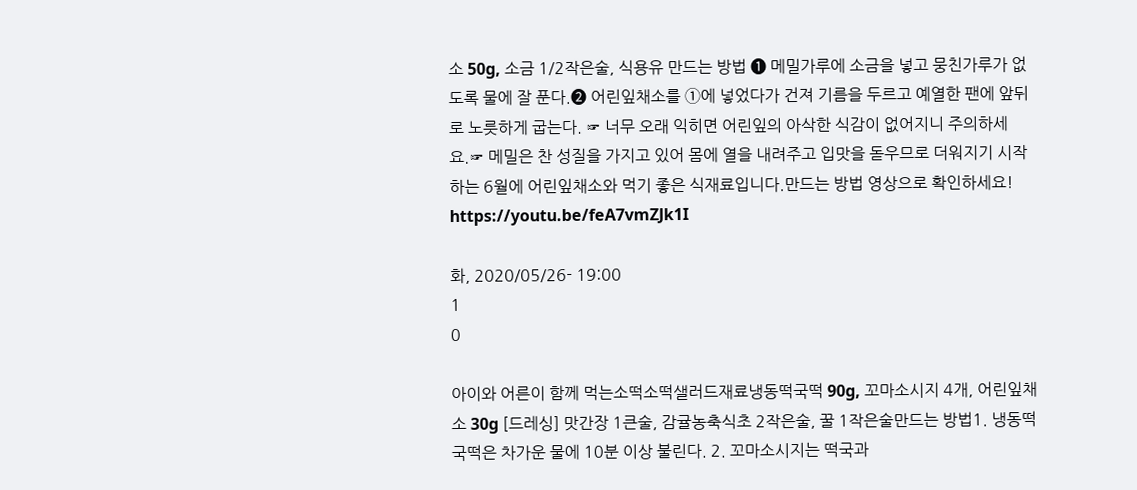소 50g, 소금 1/2작은술, 식용유 만드는 방법 ➊ 메밀가루에 소금을 넣고 뭉친가루가 없도록 물에 잘 푼다.➋ 어린잎채소를 ①에 넣었다가 건져 기름을 두르고 예열한 팬에 앞뒤로 노릇하게 굽는다. ☞ 너무 오래 익히면 어린잎의 아삭한 식감이 없어지니 주의하세요.☞ 메밀은 찬 성질을 가지고 있어 몸에 열을 내려주고 입맛을 돋우므로 더워지기 시작하는 6월에 어린잎채소와 먹기 좋은 식재료입니다.만드는 방법 영상으로 확인하세요! https://youtu.be/feA7vmZJk1I

화, 2020/05/26- 19:00
1
0

아이와 어른이 함께 먹는소떡소떡샐러드재료냉동떡국떡 90g, 꼬마소시지 4개, 어린잎채소 30g [드레싱] 맛간장 1큰술, 감귤농축식초 2작은술, 꿀 1작은술만드는 방법1. 냉동떡국떡은 차가운 물에 10분 이상 불린다. 2. 꼬마소시지는 떡국과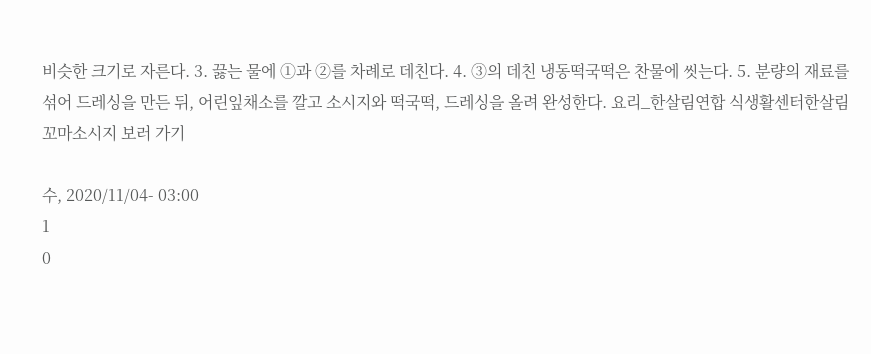비슷한 크기로 자른다. 3. 끓는 물에 ①과 ②를 차례로 데친다. 4. ③의 데친 냉동떡국떡은 찬물에 씻는다. 5. 분량의 재료를 섞어 드레싱을 만든 뒤, 어린잎채소를 깔고 소시지와 떡국떡, 드레싱을 올려 완성한다. 요리_한살림연합 식생활센터한살림 꼬마소시지 보러 가기

수, 2020/11/04- 03:00
1
0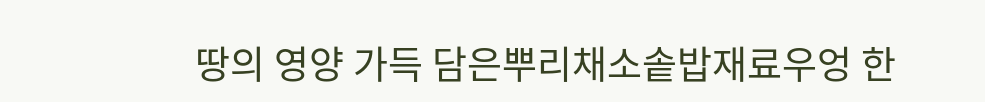땅의 영양 가득 담은뿌리채소솥밥재료우엉 한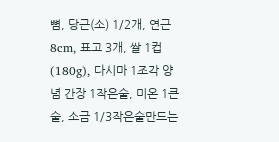뼘, 당근(소) 1/2개, 연근 8cm, 표고 3개, 쌀 1컵(180g), 다시마 1조각 양념 간장 1작은술, 미온 1큰술, 소금 1/3작은술만드는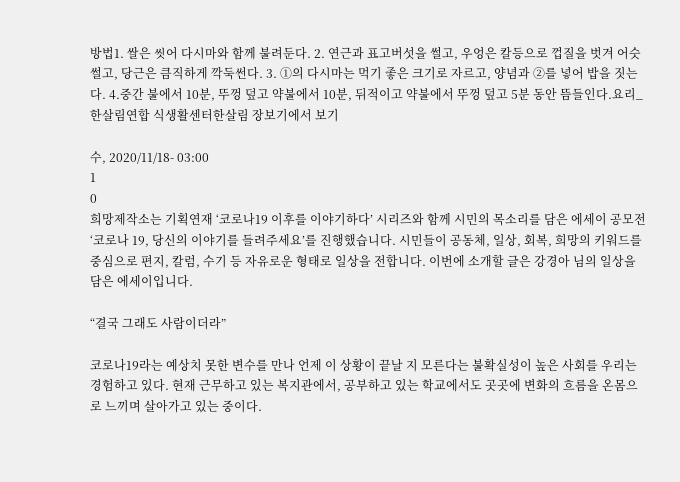방법1. 쌀은 씻어 다시마와 함께 불려둔다. 2. 연근과 표고버섯을 썰고, 우엉은 칼등으로 껍질을 벗겨 어슷썰고, 당근은 큼직하게 깍둑썬다. 3. ①의 다시마는 먹기 좋은 크기로 자르고, 양념과 ②를 넣어 밥을 짓는다. 4.중간 불에서 10분, 뚜껑 덮고 약불에서 10분, 뒤적이고 약불에서 뚜껑 덮고 5분 동안 뜸들인다.요리_한살림연합 식생활센터한살림 장보기에서 보기

수, 2020/11/18- 03:00
1
0
희망제작소는 기획연재 ‘코로나19 이후를 이야기하다’ 시리즈와 함께 시민의 목소리를 담은 에세이 공모전 ‘코로나 19, 당신의 이야기를 들려주세요’를 진행했습니다. 시민들이 공동체, 일상, 회복, 희망의 키워드를 중심으로 편지, 칼럼, 수기 등 자유로운 형태로 일상을 전합니다. 이번에 소개할 글은 강경아 님의 일상을 담은 에세이입니다.

“결국 그래도 사람이더라”

코로나19라는 예상치 못한 변수를 만나 언제 이 상황이 끝날 지 모른다는 불확실성이 높은 사회를 우리는 경험하고 있다. 현재 근무하고 있는 복지관에서, 공부하고 있는 학교에서도 곳곳에 변화의 흐름을 온몸으로 느끼며 살아가고 있는 중이다.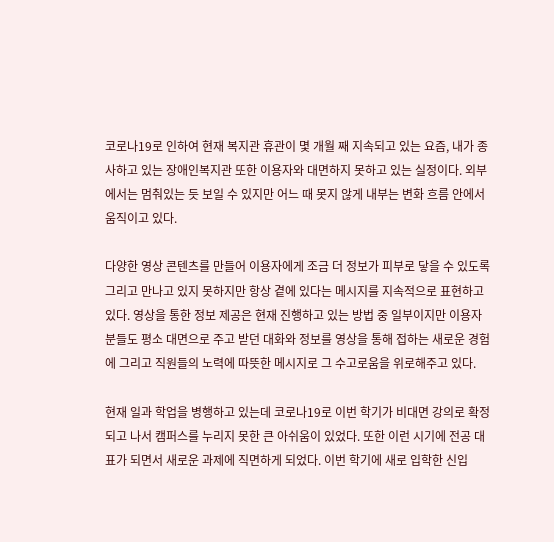코로나19로 인하여 현재 복지관 휴관이 몇 개월 째 지속되고 있는 요즘, 내가 종사하고 있는 장애인복지관 또한 이용자와 대면하지 못하고 있는 실정이다. 외부에서는 멈춰있는 듯 보일 수 있지만 어느 때 못지 않게 내부는 변화 흐름 안에서 움직이고 있다.

다양한 영상 콘텐츠를 만들어 이용자에게 조금 더 정보가 피부로 닿을 수 있도록 그리고 만나고 있지 못하지만 항상 곁에 있다는 메시지를 지속적으로 표현하고 있다. 영상을 통한 정보 제공은 현재 진행하고 있는 방법 중 일부이지만 이용자 분들도 평소 대면으로 주고 받던 대화와 정보를 영상을 통해 접하는 새로운 경험에 그리고 직원들의 노력에 따뜻한 메시지로 그 수고로움을 위로해주고 있다.

현재 일과 학업을 병행하고 있는데 코로나19로 이번 학기가 비대면 강의로 확정되고 나서 캠퍼스를 누리지 못한 큰 아쉬움이 있었다. 또한 이런 시기에 전공 대표가 되면서 새로운 과제에 직면하게 되었다. 이번 학기에 새로 입학한 신입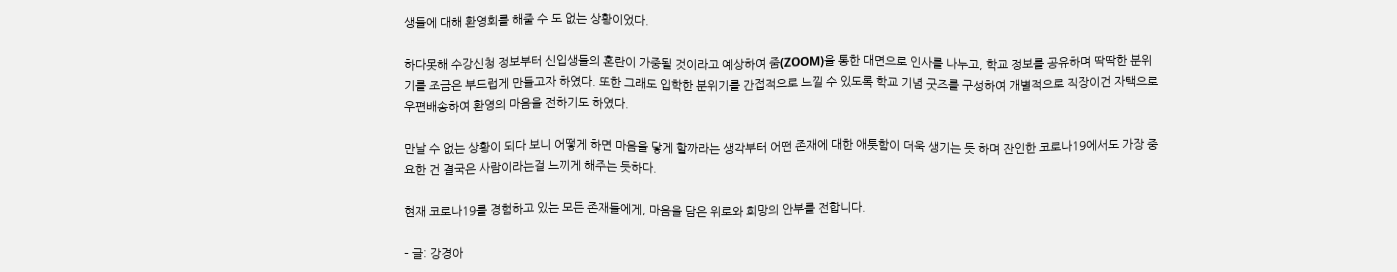생들에 대해 환영회를 해줄 수 도 없는 상황이었다.

하다못해 수강신청 정보부터 신입생들의 혼란이 가중될 것이라고 예상하여 줌(ZOOM)을 통한 대면으로 인사를 나누고, 학교 정보를 공유하며 딱딱한 분위기를 조금은 부드럽게 만들고자 하였다. 또한 그래도 입학한 분위기를 간접적으로 느낄 수 있도록 학교 기념 굿즈를 구성하여 개별적으로 직장이건 자택으로 우편배송하여 환영의 마음을 전하기도 하였다.

만날 수 없는 상황이 되다 보니 어떻게 하면 마음을 닿게 할까라는 생각부터 어떤 존재에 대한 애틋함이 더욱 생기는 듯 하며 잔인한 코로나19에서도 가장 중요한 건 결국은 사람이라는걸 느끼게 해주는 듯하다.

현재 코로나19를 경험하고 있는 모든 존재들에게, 마음을 담은 위로와 희망의 안부를 전합니다.

– 글: 강경아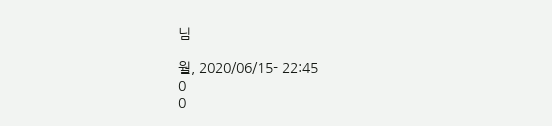님

월, 2020/06/15- 22:45
0
0